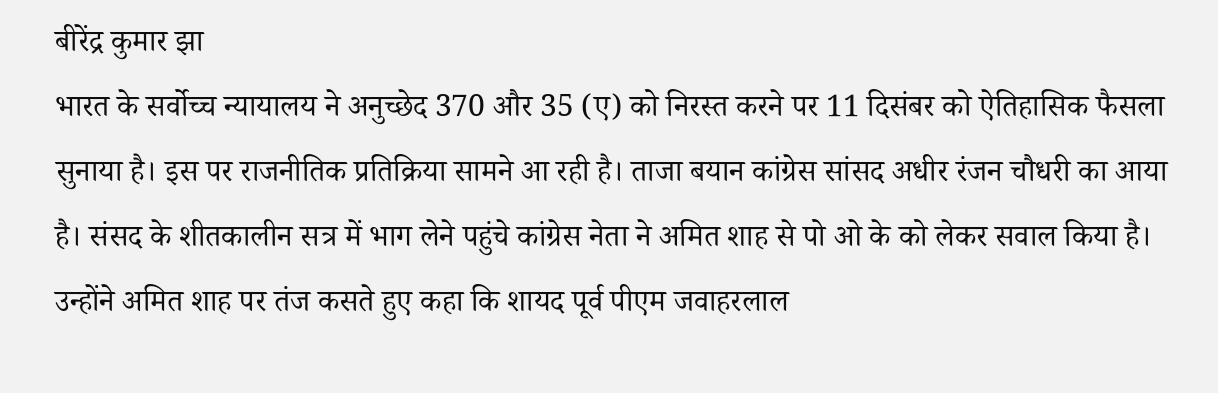बीरेंद्र कुमार झा
भारत के सर्वोच्च न्यायालय ने अनुच्छेद 370 और 35 (ए) को निरस्त करने पर 11 दिसंबर को ऐतिहासिक फैसला सुनाया है। इस पर राजनीतिक प्रतिक्रिया सामने आ रही है। ताजा बयान कांग्रेस सांसद अधीर रंजन चौधरी का आया है। संसद के शीतकालीन सत्र में भाग लेने पहुंचे कांग्रेस नेता ने अमित शाह से पो ओ के को लेकर सवाल किया है। उन्होंने अमित शाह पर तंज कसते हुए कहा कि शायद पूर्व पीएम जवाहरलाल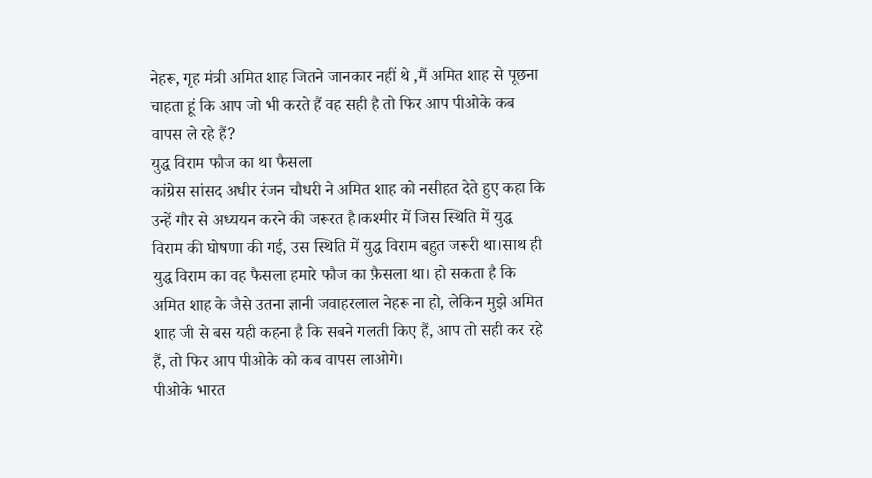नेहरू, गृह मंत्री अमित शाह जितने जानकार नहीं थे ,मैं अमित शाह से पूछना चाहता हूं कि आप जो भी करते हैं वह सही है तो फिर आप पीओके कब वापस ले रहे हैं?
युद्ध विराम फौज का था फैसला
कांग्रेस सांसद अधीर रंजन चौधरी ने अमित शाह को नसीहत देते हुए कहा कि उन्हें गौर से अध्ययन करने की जरूरत है।कश्मीर में जिस स्थिति में युद्ध विराम की घोषणा की गई, उस स्थिति में युद्ध विराम बहुत जरूरी था।साथ ही युद्ध विराम का वह फैसला हमारे फौज का फ़ैसला था। हो सकता है कि अमित शाह के जैसे उतना ज्ञानी जवाहरलाल नेहरू ना हो, लेकिन मुझे अमित शाह जी से बस यही कहना है कि सबने गलती किए हैं, आप तो सही कर रहे हैं, तो फिर आप पीओके को कब वापस लाओगे।
पीओके भारत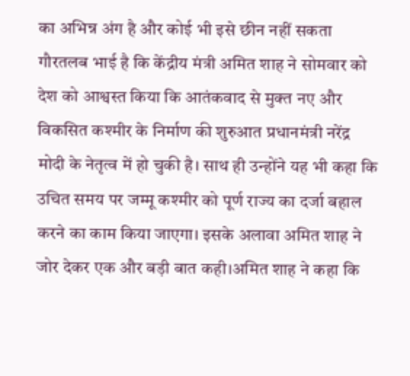का अभिन्न अंग है और कोई भी इसे छीन नहीं सकता
गौरतलब भाई है कि केंद्रीय मंत्री अमित शाह ने सोमवार को देश को आश्वस्त किया कि आतंकवाद से मुक्त नए और विकसित कश्मीर के निर्माण की शुरुआत प्रधानमंत्री नरेंद्र मोदी के नेतृत्व में हो चुकी है। साथ ही उन्होंने यह भी कहा कि उचित समय पर जम्मू कश्मीर को पूर्ण राज्य का दर्जा बहाल करने का काम किया जाएगा। इसके अलावा अमित शाह ने जोर देकर एक और बड़ी बात कही।अमित शाह ने कहा कि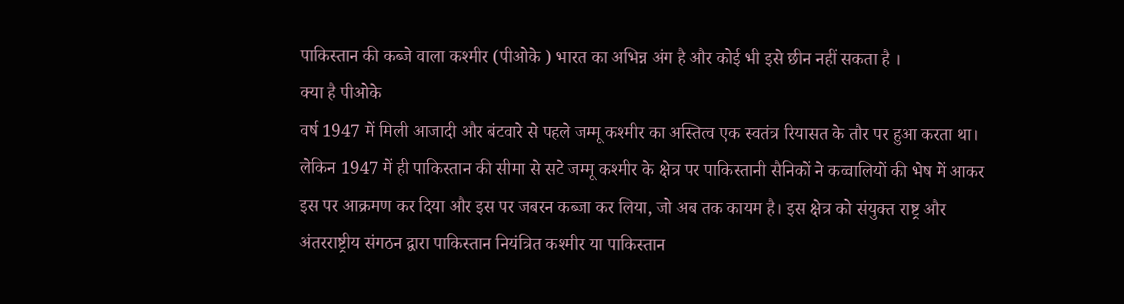पाकिस्तान की कब्जे वाला कश्मीर (पीओके ) भारत का अभिन्न अंग है और कोई भी इसे छीन नहीं सकता है ।
क्या है पीओके
वर्ष 1947 में मिली आजादी और बंटवारे से पहले जम्मू कश्मीर का अस्तित्व एक स्वतंत्र रियासत के तौर पर हुआ करता था। लेकिन 1947 में ही पाकिस्तान की सीमा से सटे जम्मू कश्मीर के क्षेत्र पर पाकिस्तानी सैनिकों ने कव्वालियों की भेष में आकर इस पर आक्रमण कर दिया और इस पर जबरन कब्जा कर लिया, जो अब तक कायम है। इस क्षेत्र को संयुक्त राष्ट्र और अंतरराष्ट्रीय संगठन द्वारा पाकिस्तान नियंत्रित कश्मीर या पाकिस्तान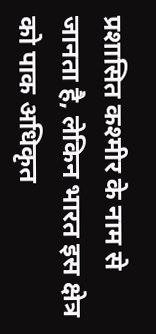प्रशासित कश्मीर के नाम से जानता है, लेकिन भारत इस क्षेत्र को पाक अधिकृत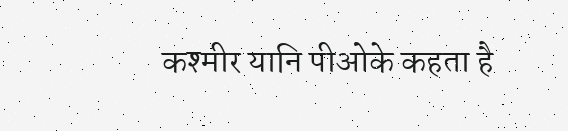कश्मीर यानि पीओके कहता है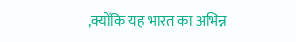,क्योंकि यह भारत का अभिन्न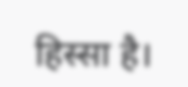हिस्सा है।